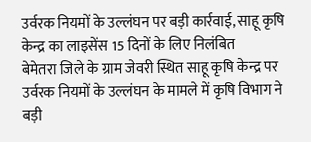उर्वरक नियमों के उल्लंघन पर बड़ी कार्रवाई, साहू कृषि केन्द्र का लाइसेंस 15 दिनों के लिए निलंबित
बेमेतरा जिले के ग्राम जेवरी स्थित साहू कृषि केन्द्र पर उर्वरक नियमों के उल्लंघन के मामले में कृषि विभाग ने बड़ी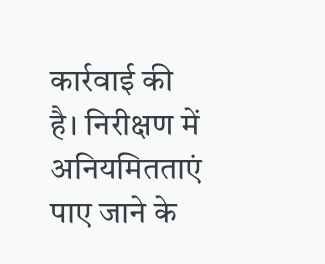कार्रवाई की है। निरीक्षण में अनियमितताएं पाए जाने के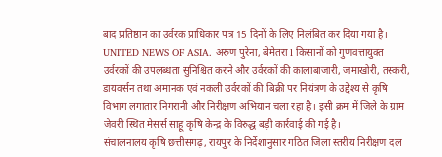बाद प्रतिष्ठान का उर्वरक प्राधिकार पत्र 15 दिनों के लिए निलंबित कर दिया गया है।
UNITED NEWS OF ASIA. अरुण पुरेना, बेमेतरा l किसानों को गुणवत्तायुक्त उर्वरकों की उपलब्धता सुनिश्चित करने और उर्वरकों की कालाबाजारी, जमाखोरी, तस्करी, डायवर्सन तथा अमानक एवं नकली उर्वरकों की बिक्री पर नियंत्रण के उद्देश्य से कृषि विभाग लगातार निगरानी और निरीक्षण अभियान चला रहा है। इसी क्रम में जिले के ग्राम जेवरी स्थित मेसर्स साहू कृषि केन्द्र के विरुद्ध बड़ी कार्रवाई की गई है।
संचालनालय कृषि छत्तीसगढ़, रायपुर के निर्देशानुसार गठित जिला स्तरीय निरीक्षण दल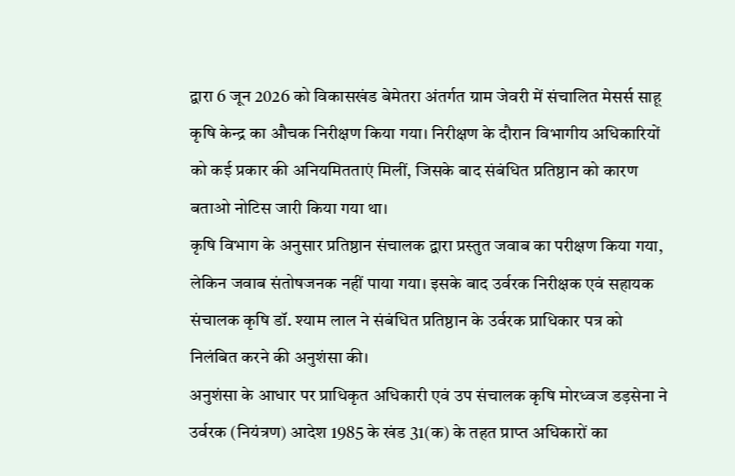द्वारा 6 जून 2026 को विकासखंड बेमेतरा अंतर्गत ग्राम जेवरी में संचालित मेसर्स साहू कृषि केन्द्र का औचक निरीक्षण किया गया। निरीक्षण के दौरान विभागीय अधिकारियों को कई प्रकार की अनियमितताएं मिलीं, जिसके बाद संबंधित प्रतिष्ठान को कारण बताओ नोटिस जारी किया गया था।
कृषि विभाग के अनुसार प्रतिष्ठान संचालक द्वारा प्रस्तुत जवाब का परीक्षण किया गया, लेकिन जवाब संतोषजनक नहीं पाया गया। इसके बाद उर्वरक निरीक्षक एवं सहायक संचालक कृषि डॉ. श्याम लाल ने संबंधित प्रतिष्ठान के उर्वरक प्राधिकार पत्र को निलंबित करने की अनुशंसा की।
अनुशंसा के आधार पर प्राधिकृत अधिकारी एवं उप संचालक कृषि मोरध्वज डड़सेना ने उर्वरक (नियंत्रण) आदेश 1985 के खंड 31(क) के तहत प्राप्त अधिकारों का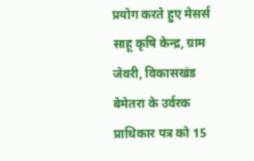प्रयोग करते हुए मेसर्स साहू कृषि केन्द्र, ग्राम जेवरी, विकासखंड बेमेतरा के उर्वरक प्राधिकार पत्र को 15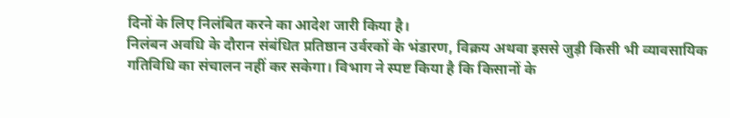दिनों के लिए निलंबित करने का आदेश जारी किया है।
निलंबन अवधि के दौरान संबंधित प्रतिष्ठान उर्वरकों के भंडारण, विक्रय अथवा इससे जुड़ी किसी भी व्यावसायिक गतिविधि का संचालन नहीं कर सकेगा। विभाग ने स्पष्ट किया है कि किसानों के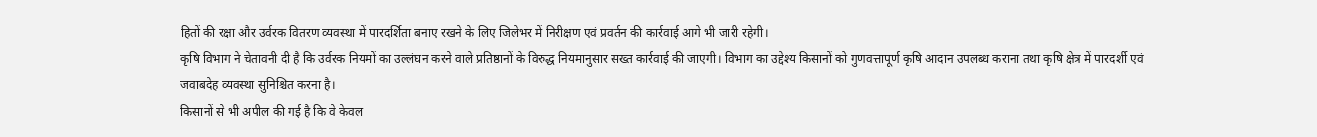हितों की रक्षा और उर्वरक वितरण व्यवस्था में पारदर्शिता बनाए रखने के लिए जिलेभर में निरीक्षण एवं प्रवर्तन की कार्रवाई आगे भी जारी रहेगी।
कृषि विभाग ने चेतावनी दी है कि उर्वरक नियमों का उल्लंघन करने वाले प्रतिष्ठानों के विरुद्ध नियमानुसार सख्त कार्रवाई की जाएगी। विभाग का उद्देश्य किसानों को गुणवत्तापूर्ण कृषि आदान उपलब्ध कराना तथा कृषि क्षेत्र में पारदर्शी एवं जवाबदेह व्यवस्था सुनिश्चित करना है।
किसानों से भी अपील की गई है कि वे केवल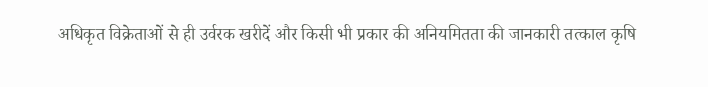अधिकृत विक्रेताओं से ही उर्वरक खरीदें और किसी भी प्रकार की अनियमितता की जानकारी तत्काल कृषि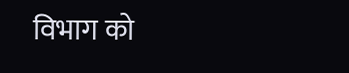विभाग को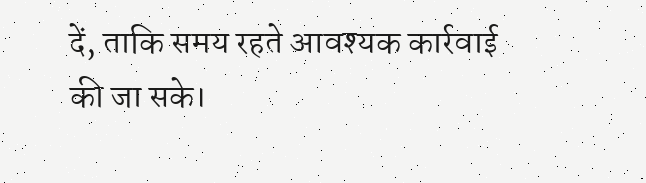दें, ताकि समय रहते आवश्यक कार्रवाई की जा सके।